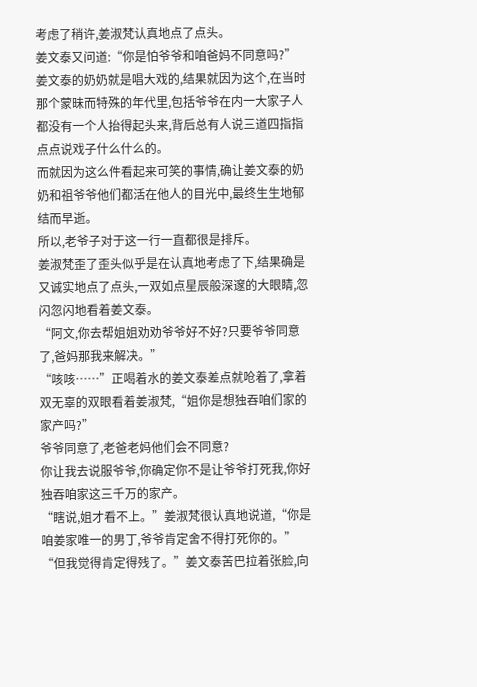考虑了稍许,姜淑梵认真地点了点头。
姜文泰又问道:“你是怕爷爷和咱爸妈不同意吗?”
姜文泰的奶奶就是唱大戏的,结果就因为这个,在当时那个蒙昧而特殊的年代里,包括爷爷在内一大家子人都没有一个人抬得起头来,背后总有人说三道四指指点点说戏子什么什么的。
而就因为这么件看起来可笑的事情,确让姜文泰的奶奶和祖爷爷他们都活在他人的目光中,最终生生地郁结而早逝。
所以,老爷子对于这一行一直都很是排斥。
姜淑梵歪了歪头似乎是在认真地考虑了下,结果确是又诚实地点了点头,一双如点星辰般深邃的大眼睛,忽闪忽闪地看着姜文泰。
“阿文,你去帮姐姐劝劝爷爷好不好?只要爷爷同意了,爸妈那我来解决。”
“咳咳……”正喝着水的姜文泰差点就呛着了,拿着双无辜的双眼看着姜淑梵,“姐你是想独吞咱们家的家产吗?”
爷爷同意了,老爸老妈他们会不同意?
你让我去说服爷爷,你确定你不是让爷爷打死我,你好独吞咱家这三千万的家产。
“瞎说,姐才看不上。”姜淑梵很认真地说道,“你是咱姜家唯一的男丁,爷爷肯定舍不得打死你的。”
“但我觉得肯定得残了。”姜文泰苦巴拉着张脸,向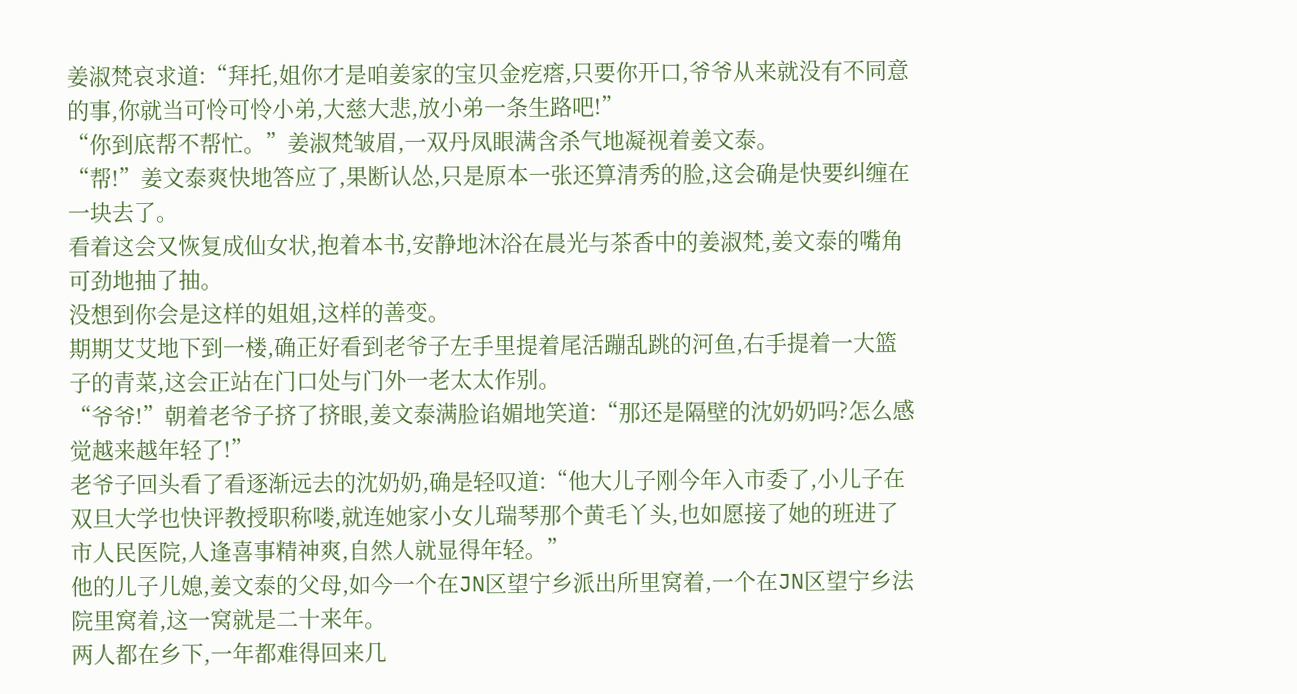姜淑梵哀求道:“拜托,姐你才是咱姜家的宝贝金疙瘩,只要你开口,爷爷从来就没有不同意的事,你就当可怜可怜小弟,大慈大悲,放小弟一条生路吧!”
“你到底帮不帮忙。”姜淑梵皱眉,一双丹凤眼满含杀气地凝视着姜文泰。
“帮!”姜文泰爽快地答应了,果断认怂,只是原本一张还算清秀的脸,这会确是快要纠缠在一块去了。
看着这会又恢复成仙女状,抱着本书,安静地沐浴在晨光与茶香中的姜淑梵,姜文泰的嘴角可劲地抽了抽。
没想到你会是这样的姐姐,这样的善变。
期期艾艾地下到一楼,确正好看到老爷子左手里提着尾活蹦乱跳的河鱼,右手提着一大篮子的青菜,这会正站在门口处与门外一老太太作别。
“爷爷!”朝着老爷子挤了挤眼,姜文泰满脸谄媚地笑道:“那还是隔壁的沈奶奶吗?怎么感觉越来越年轻了!”
老爷子回头看了看逐渐远去的沈奶奶,确是轻叹道:“他大儿子刚今年入市委了,小儿子在双旦大学也快评教授职称喽,就连她家小女儿瑞琴那个黄毛丫头,也如愿接了她的班进了市人民医院,人逢喜事精神爽,自然人就显得年轻。”
他的儿子儿媳,姜文泰的父母,如今一个在JN区望宁乡派出所里窝着,一个在JN区望宁乡法院里窝着,这一窝就是二十来年。
两人都在乡下,一年都难得回来几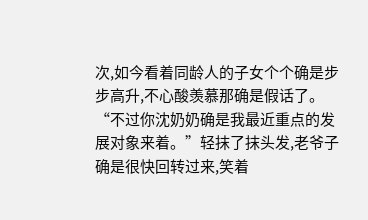次,如今看着同龄人的子女个个确是步步高升,不心酸羡慕那确是假话了。
“不过你沈奶奶确是我最近重点的发展对象来着。”轻抹了抹头发,老爷子确是很快回转过来,笑着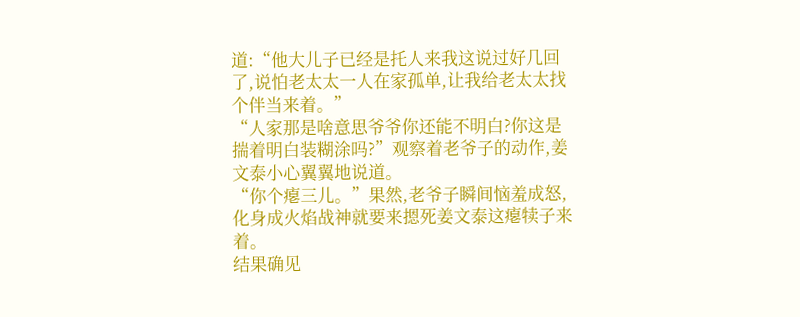道:“他大儿子已经是托人来我这说过好几回了,说怕老太太一人在家孤单,让我给老太太找个伴当来着。”
“人家那是啥意思爷爷你还能不明白?你这是揣着明白装糊涂吗?”观察着老爷子的动作,姜文泰小心翼翼地说道。
“你个瘪三儿。”果然,老爷子瞬间恼羞成怒,化身成火焰战神就要来摁死姜文泰这瘪犊子来着。
结果确见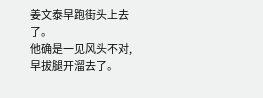姜文泰早跑街头上去了。
他确是一见风头不对,早拔腿开溜去了。